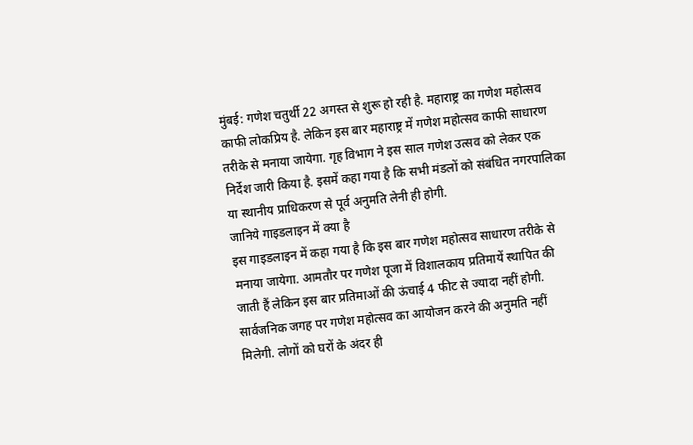मुंबई: गणेश चतुर्थी 22 अगस्त से शुरू हो रही है. महाराष्ट्र का गणेश महोत्सव काफी लोकप्रिय है. लेकिन इस बार महाराष्ट्र में गणेश महोत्सव काफी साधारण तरीके से मनाया जायेगा. गृह विभाग ने इस साल गणेश उत्सव को लेकर एक निर्देश जारी किया है. इसमें कहा गया है कि सभी मंडलों को संबंधित नगरपालिका या स्थानीय प्राधिकरण से पूर्व अनुमति लेनी ही होगी.
जानिये गाइडलाइन में क्या है
इस गाइडलाइन में कहा गया है कि इस बार गणेश महोत्सव साधारण तरीके से मनाया जायेगा. आमतौर पर गणेश पूजा में विशालकाय प्रतिमायें स्थापित की जाती हैं लेकिन इस बार प्रतिमाओं की ऊंचाई 4 फीट से ज्यादा नहीं होगी.
सार्वजनिक जगह पर गणेश महोत्सव का आयोजन करने की अनुमति नहीं मिलेगी. लोगों को घरों के अंदर ही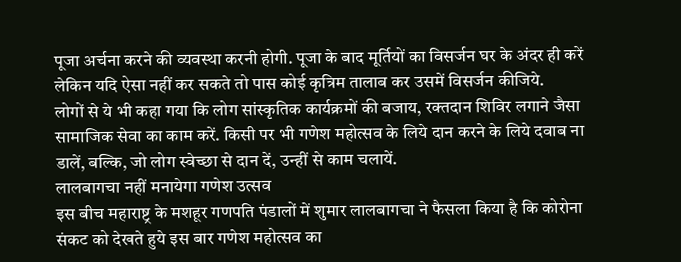पूजा अर्चना करने की व्यवस्था करनी होगी. पूजा के बाद मूर्तियों का विसर्जन घर के अंदर ही करें लेकिन यदि ऐसा नहीं कर सकते तो पास कोई कृत्रिम तालाब कर उसमें विसर्जन कीजिये.
लोगों से ये भी कहा गया कि लोग सांस्कृतिक कार्यक्रमों की बजाय, रक्तदान शिविर लगाने जैसा सामाजिक सेवा का काम करें. किसी पर भी गणेश महोत्सव के लिये दान करने के लिये दवाब ना डालें, बल्कि, जो लोग स्वेच्छा से दान दें, उन्हीं से काम चलायें.
लालबागचा नहीं मनायेगा गणेश उत्सव
इस बीच महाराष्ट्र के मशहूर गणपति पंडालों में शुमार लालबागचा ने फैसला किया है कि कोरोना संकट को देखते हुये इस बार गणेश महोत्सव का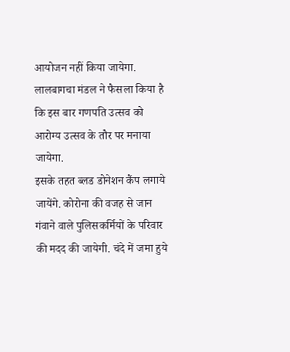आयोजन नहीं किया जायेगा. लालबागचा मंडल ने फैसला किया है कि इस बार गणपति उत्सव को आरोग्य उत्सव के तौर पर मनाया जायेगा.
इसके तहत ब्लड डोनेशन कैंप लगाये जायेंगे. कोरोना की वजह से जान गंवाने वाले पुलिसकर्मियों के परिवार की मदद की जायेगी. चंदे में जमा हुये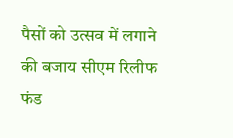पैसों को उत्सव में लगाने की बजाय सीएम रिलीफ फंड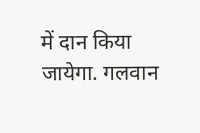में दान किया जायेगा. गलवान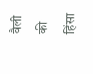वैली की हिंसा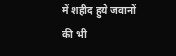में शहीद हुये जवानों की भी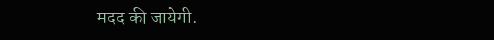मदद की जायेगी.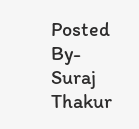Posted By- Suraj Thakur